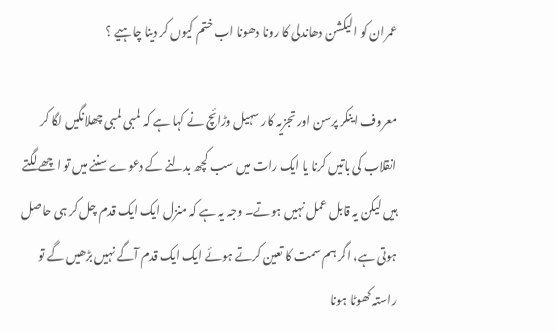عمران کو الیکشن دھاندلی کا رونا دھونا اب ختم کیوں کر دینا چاہیے ؟

معروف اینکر پرسن اور تجزیہ کار سہیل وڑائچ نے کہا ہے کہ لمبی لمبی چھلانگیں لگا کر انقلاب کی باتیں کرنا یا ایک رات میں سب کچھ بدلنے کے دعوے سننے میں تو اچھے لگتے ہیں لیکن یہ قابل عمل نہیں ہوتے۔ وجہ یہ ہے کہ منزل ایک ایک قدم چل کر ہی حاصل ہوتی ہے، اگر ہم سمت کا تعین کرتے ہوئے ایک ایک قدم آگے نہیں بڑھیں گے تو راستہ کھوٹا ہونا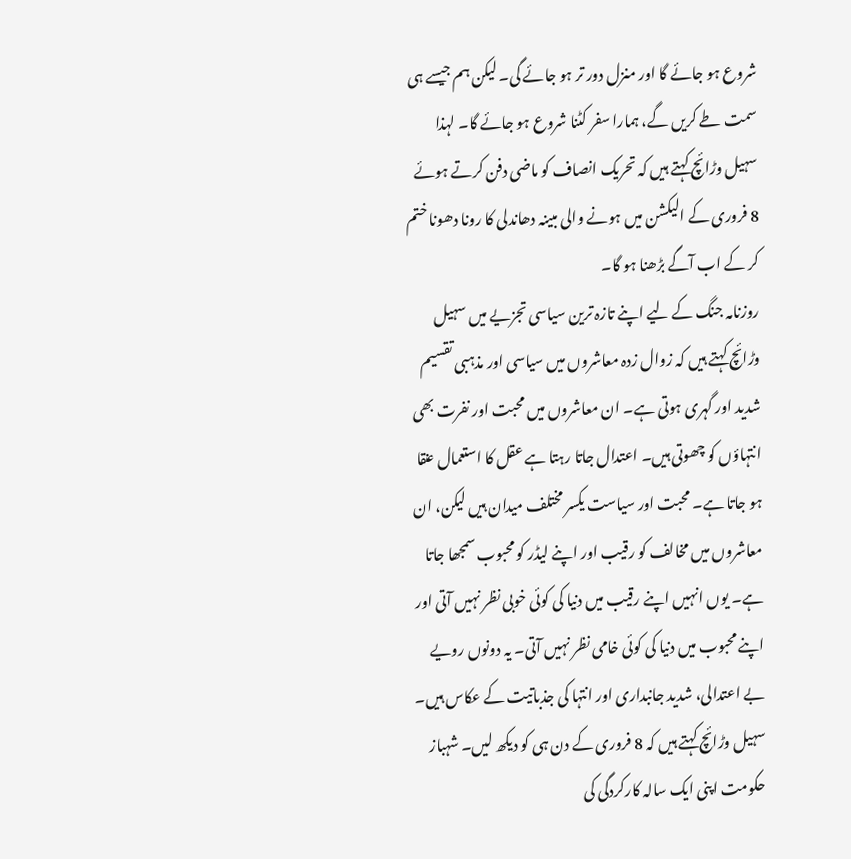شروع ہو جائے گا اور منزل دور تر ہو جائے گی۔ لیکن ہم جیسے ہی سمت طے کریں گے، ہمارا سفر کٹنا شروع ہو جائے گا۔ لہذا سہیل وڑائچ کہتے ہیں کہ تحریک انصاف کو ماضی دفن کرتے ہوئے 8 فروری کے الیکشن میں ہونے والی مبینہ دھاندلی کا رونا دھونا ختم کر کے اب آگے بڑھنا ہو گا۔
روزنامہ جنگ کے لیے اپنے تازہ ترین سیاسی تجزیے میں سہیل وڑائچ کہتے ہیں کہ زوال زدہ معاشروں میں سیاسی اور مذہبی تقسیم شدید اور گہری ہوتی ہے۔ ان معاشروں میں محبت اور نفرت بھی انتہاؤں کو چھوتی ہیں۔ اعتدال جاتا رہتا ہے عقل کا استعمال عنقا ہو جاتا ہے۔ محبت اور سیاست یکسر مختلف میدان ہیں لیکن، ان معاشروں میں مخالف کو رقیب اور اپنے لیڈر کو محبوب سمجھا جاتا ہے۔ یوں انہیں اپنے رقیب میں دنیا کی کوئی خوبی نظر نہیں آتی اور اپنے محبوب میں دنیا کی کوئی خامی نظر نہیں آتی۔ یہ دونوں رویے بے اعتدالی، شدید جانبداری اور انتہا کی جذباتیت کے عکاس ہیں۔
سہیل وڑائچ کہتے ہیں کہ 8 فروری کے دن ہی کو دیکھ لیں۔ شہباز حکومت اپنی ایک سالہ کارکردگی کی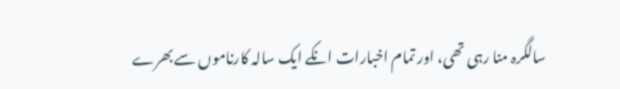سالگرہ منا رہی تھی، اور تمام اخبارات انکے ایک سالہ کارناموں سے بھرے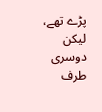پڑے تھے، لیکن دوسری طرف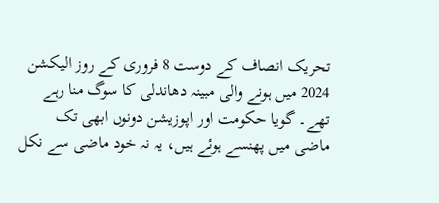تحریک انصاف کے دوست 8 فروری کے روز الیکشن 2024 میں ہونے والی مبینہ دھاندلی کا سوگ منا رہے تھے۔ گویا حکومت اور اپوزیشن دونوں ابھی تک ماضی میں پھنسے ہوئے ہیں، یہ نہ خود ماضی سے نکل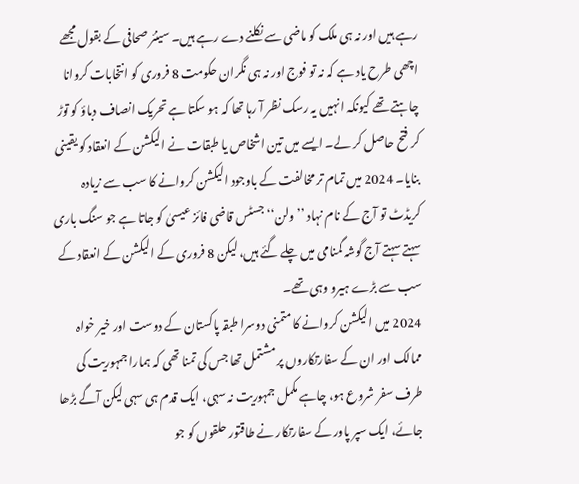رہے ہیں اور نہ ہی ملک کو ماضی سے نکلنے دے رہے ہیں۔ سینئر صحافی کے بقول مجھے اچھی طرح یاد ہے کہ نہ تو فوج اور نہ ہی نگران حکومت 8 فروری کو انتخابات کروانا چاہتے تھے کیونکہ انہیں یہ رسک نظر آ رہا تھا کہ ہو سکتا ہے تحریک انصاف دباؤ کو توڑ کر فتح حاصل کر لے۔ ایسے میں تین اشخاص یا طبقات نے الیکشن کے انعقاد کو یقینی بنایا۔ 2024 میں تمام تر مخالفت کے باوجود الیکشن کروانے کا سب سے زیادہ کریڈٹ تو آج کے نام نہاد ’’ولن‘‘ جسٹس قاضی فائز عیسیٰ کو جاتا ہے جو سنگ باری سہتے سہتے آج گوشہ گمنامی میں چلے گئے ہیں، لیکن 8 فروری کے الیکشن کے انعقاد کے سب سے بڑے ہیرو وہی تھے۔
2024 میں الیکشن کروانے کا متمنی دوسرا طبقہ پاکستان کے دوست اور خیر خواہ ممالک اور ان کے سفارتکاروں پر مشتمل تھا جس کی تمنا تھی کہ ہمارا جمہوریت کی طرف سفر شروع ہو، چاہے مکمل جمہوریت نہ سہی، ایک قدم ہی سہی لیکن آگے بڑھا جائے، ایک سپر پاور کے سفارتکار نے طاقتور حلقوں کو جو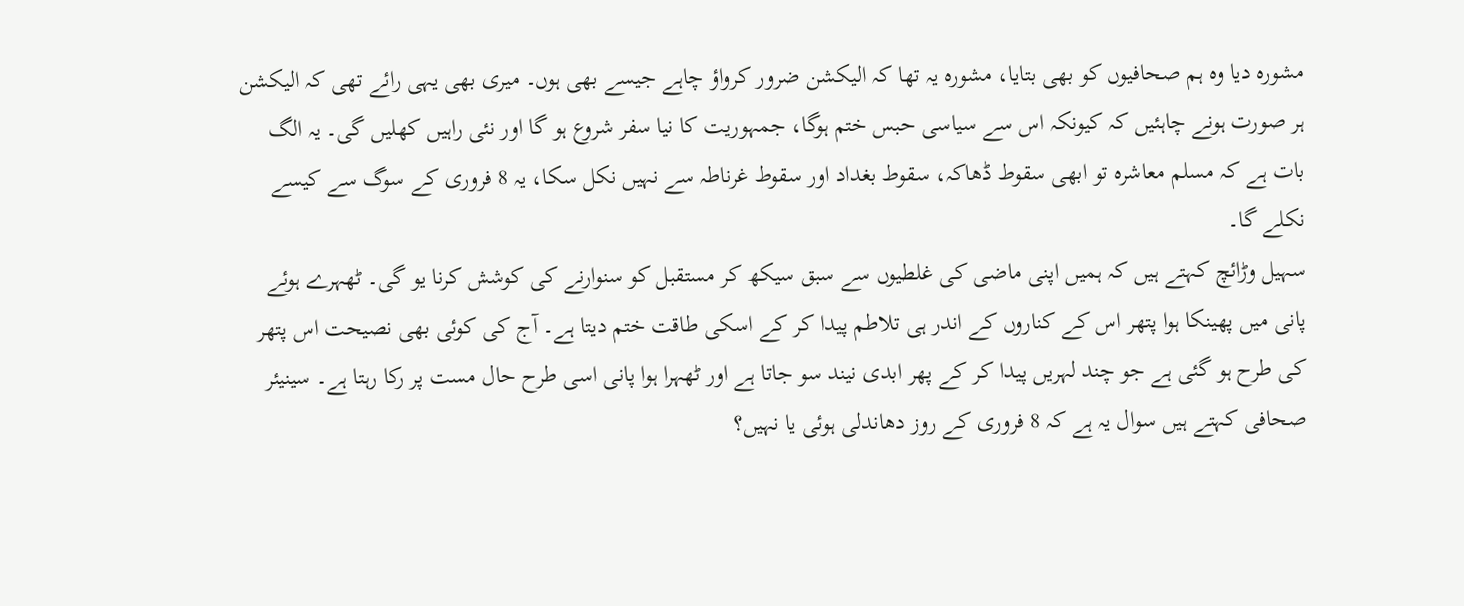مشورہ دیا وہ ہم صحافیوں کو بھی بتایا، مشورہ یہ تھا کہ الیکشن ضرور کرواؤ چاہے جیسے بھی ہوں۔ میری بھی یہی رائے تھی کہ الیکشن ہر صورت ہونے چاہئیں کہ کیونکہ اس سے سیاسی حبس ختم ہوگا، جمہوریت کا نیا سفر شروع ہو گا اور نئی راہیں کھلیں گی۔ یہ الگ بات ہے کہ مسلم معاشرہ تو ابھی سقوط ڈھاکہ، سقوط بغداد اور سقوط غرناطہ سے نہیں نکل سکا، یہ 8 فروری کے سوگ سے کیسے نکلے گا۔
سہیل وڑائچ کہتے ہیں کہ ہمیں اپنی ماضی کی غلطیوں سے سبق سیکھ کر مستقبل کو سنوارنے کی کوشش کرنا یو گی۔ ٹھہرے ہوئے پانی میں پھینکا ہوا پتھر اس کے کناروں کے اندر ہی تلاطم پیدا کر کے اسکی طاقت ختم دیتا ہے۔ آج کی کوئی بھی نصیحت اس پتھر کی طرح ہو گئی ہے جو چند لہریں پیدا کر کے پھر ابدی نیند سو جاتا ہے اور ٹھہرا ہوا پانی اسی طرح حال مست پر رکا رہتا ہے۔ سینیئر صحافی کہتے ہیں سوال یہ ہے کہ 8 فروری کے روز دھاندلی ہوئی یا نہیں؟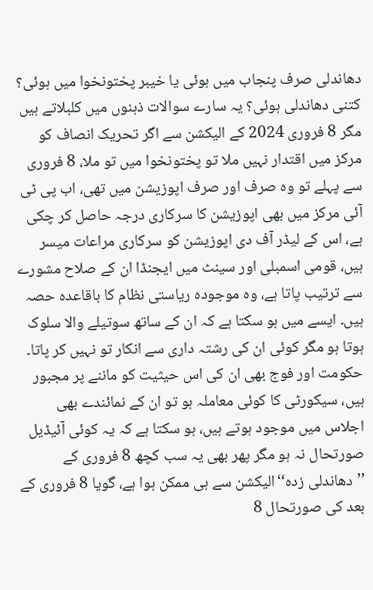دھاندلی صرف پنجاب میں ہوئی یا خیبر پختونخوا میں ہوئی؟ کتنی دھاندلی ہوئی؟ یہ سارے سوالات ذہنوں میں کلبلاتے ہیں مگر 8 فروری 2024 کے الیکشن سے اگر تحریک انصاف کو مرکز میں اقتدار نہیں ملا تو پختونخوا میں تو ملا، 8 فروری سے پہلے تو وہ صرف اور صرف اپوزیشن میں تھی، اب پی ٹی آئی مرکز میں بھی اپوزیشن کا سرکاری درجہ حاصل کر چکی ہے، اس کے لیڈر آف دی اپوزیشن کو سرکاری مراعات میسر ہیں، قومی اسمبلی اور سینٹ میں ایجنڈا ان کے صلاح مشورے سے ترتیب پاتا ہے، وہ موجودہ ریاستی نظام کا باقاعدہ حصہ ہیں۔ ایسے میں ہو سکتا ہے کہ ان کے ساتھ سوتیلے والا سلوک ہوتا ہو مگر کوئی ان کی رشتہ داری سے انکار تو نہیں کر پاتا۔ حکومت اور فوج بھی ان کی اس حیثیت کو ماننے پر مجبور ہیں، سیکورٹی کا کوئی معاملہ ہو تو ان کے نمائندے بھی اجلاس میں موجود ہوتے ہیں، ہو سکتا ہے کہ یہ کوئی آئیڈیل صورتحال نہ ہو مگر پھر بھی یہ سب کچھ 8 فروری کے ’’دھاندلی زدہ‘‘الیکشن سے ہی ممکن ہوا ہے، گویا 8 فروری کے بعد کی صورتحال 8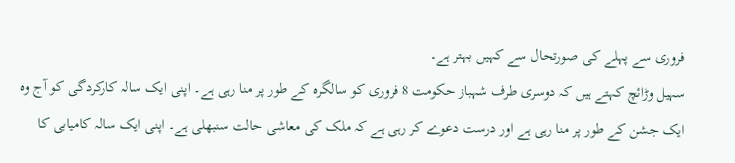فروری سے پہلے کی صورتحال سے کہیں بہتر ہے۔
سہیل وڑائچ کہتے ہیں کہ دوسری طرف شہباز حکومت 8 فروری کو سالگرہ کے طور پر منا رہی ہے۔ اپنی ایک سالہ کارکردگی کو آج وہ ایک جشن کے طور پر منا رہی ہے اور درست دعوے کر رہی ہے کہ ملک کی معاشی حالت سنبھلی ہے۔ اپنی ایک سالہ کامیابی کا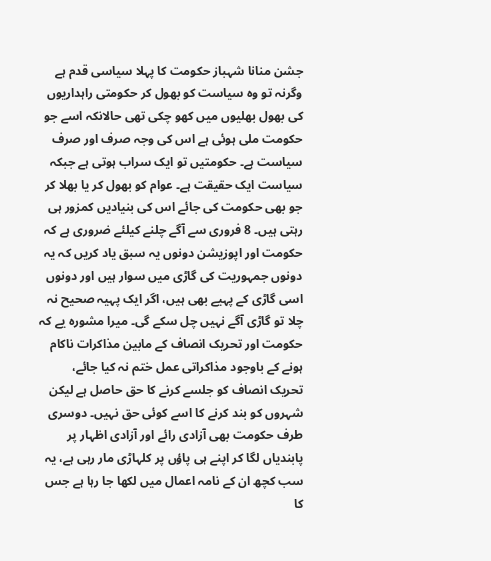جشن منانا شہباز حکومت کا پہلا سیاسی قدم ہے وگرنہ تو وہ سیاست کو بھول کر حکومتی راہداریوں کی بھول بھلیوں میں کھو چکی تھی حالانکہ اسے جو حکومت ملی ہوئی ہے اس کی وجہ صرف اور صرف سیاست ہے۔ حکومتیں تو ایک سراب ہوتی ہے جبکہ سیاست ایک حقیقت ہے۔ عوام کو بھول کر یا بھلا کر جو بھی حکومت کی جائے اس کی بنیادیں کمزور ہی رہتی ہیں۔ 8 فروری سے آگے چلنے کیلئے ضروری ہے کہ حکومت اور اپوزیشن دونوں یہ سبق یاد کریں کہ یہ دونوں جمہوریت کی گاڑی میں سوار ہیں اور دونوں اسی گاڑی کے پہیے بھی ہیں، اگر ایک پہیہ صحیح نہ چلا تو گاڑی آگے نہیں چل سکے گی۔ میرا مشورہ یے کہ حکومت اور تحریک انصاف کے مابین مذاکرات ناکام ہونے کے باوجود مذاکراتی عمل ختم نہ کیا جائے، تحریک انصاف کو جلسے کرنے کا حق حاصل ہے لیکن شہروں کو بند کرنے کا اسے کوئی حق نہیں۔ دوسری طرف حکومت بھی آزادی رائے اور آزادی اظہار پر پابندیاں لگا کر اپنے ہی پاؤں پر کلہاڑی مار رہی ہے، یہ سب کچھ ان کے نامہ اعمال میں لکھا جا رہا ہے جس کا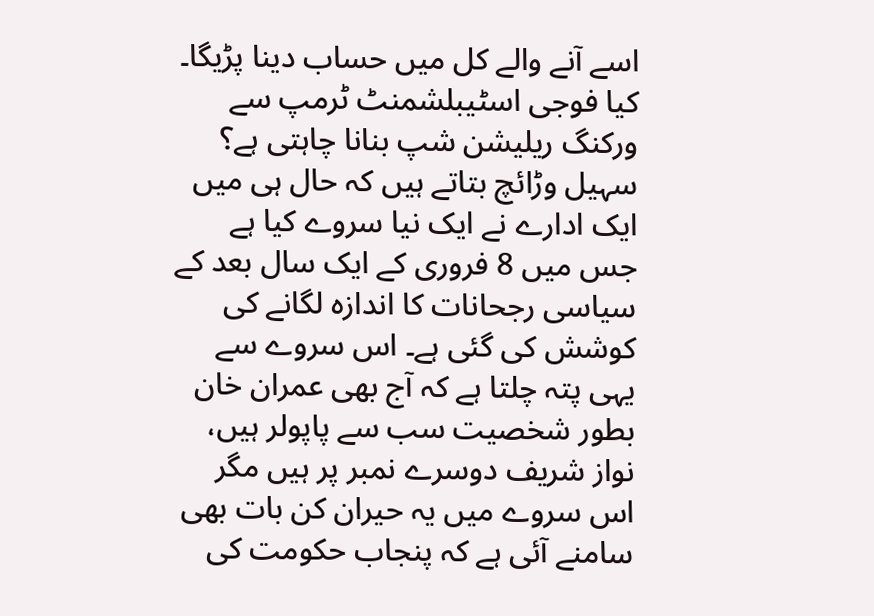اسے آنے والے کل میں حساب دینا پڑیگا۔
کیا فوجی اسٹیبلشمنٹ ٹرمپ سے ورکنگ ریلیشن شپ بنانا چاہتی ہے؟
سہیل وڑائچ بتاتے ہیں کہ حال ہی میں ایک ادارے نے ایک نیا سروے کیا ہے جس میں 8 فروری کے ایک سال بعد کے سیاسی رجحانات کا اندازہ لگانے کی کوشش کی گئی ہے۔ اس سروے سے یہی پتہ چلتا ہے کہ آج بھی عمران خان بطور شخصیت سب سے پاپولر ہیں، نواز شریف دوسرے نمبر پر ہیں مگر اس سروے میں یہ حیران کن بات بھی سامنے آئی ہے کہ پنجاب حکومت کی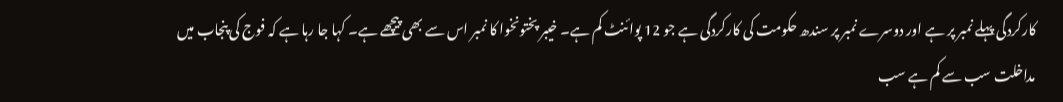کارکردگی پہلے نمبر پر ہے اور دوسرے نمبر پر سندھ حکومت کی کارکردگی ہے جو 12 پوائنٹ کم ہے۔ خیبر پختونخوا کا نمبر اس سے بھی پیچھے ہے۔ کہا جا رہا ہے کہ فوج کی پنجاب میں مداخلت سب سے کم ہے سب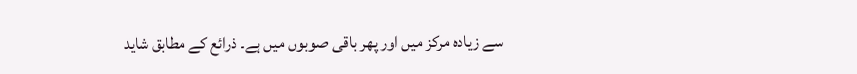سے زیادہ مرکز میں اور پھر باقی صوبوں میں ہے۔ ذرائع کے مطابق شاید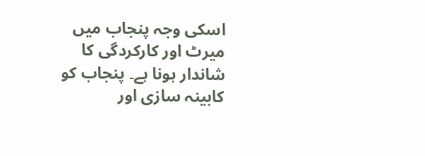اسکی وجہ پنجاب میں میرٹ اور کارکردگی کا شاندار ہونا ہے۔ پنجاب کو کابینہ سازی اور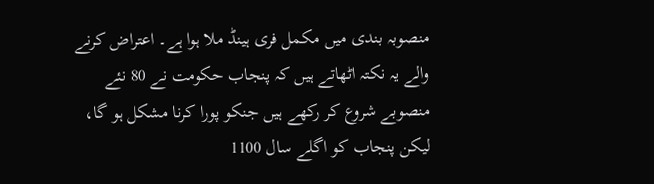منصوبہ بندی میں مکمل فری ہینڈ ملا ہوا ہے۔ اعتراض کرنے والے یہ نکتہ اٹھاتے ہیں کہ پنجاب حکومت نے 80 نئے منصوبے شروع کر رکھے ہیں جنکو پورا کرنا مشکل ہو گا، لیکن پنجاب کو اگلے سال 1100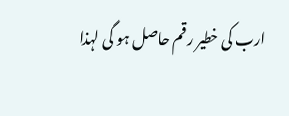ارب کی خطیر رقم حاصل ہو گی لہذا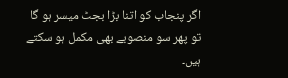اگر پنجاب کو اتنا بڑا بجٹ میسر ہو گا تو پھر سو منصوبے بھی مکمل ہو سکتے ہیں۔